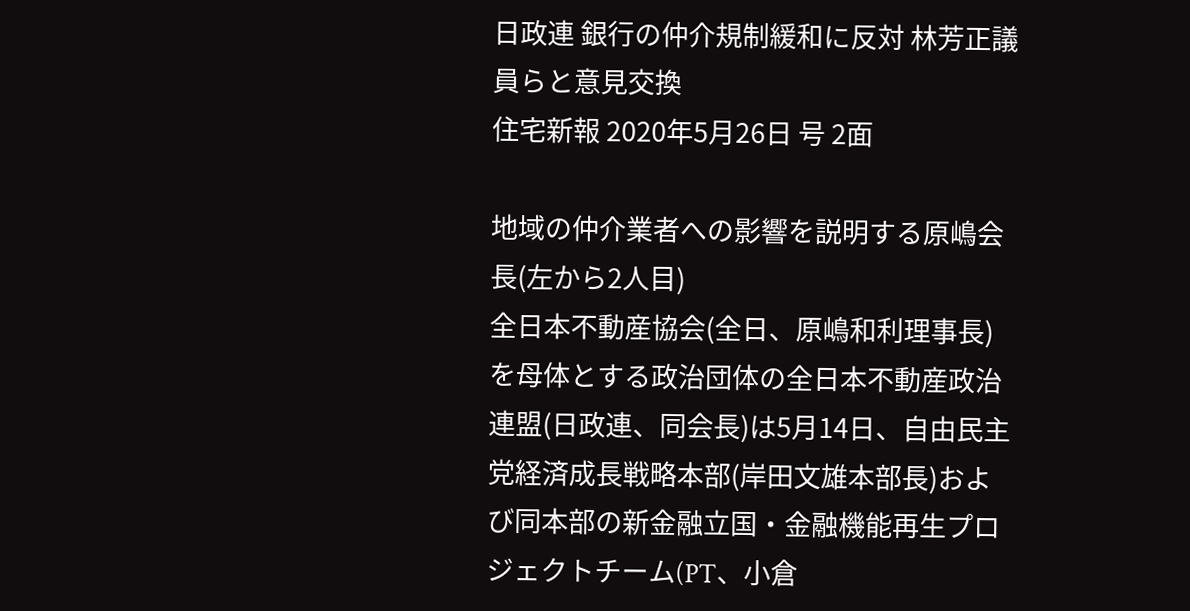日政連 銀行の仲介規制緩和に反対 林芳正議員らと意見交換
住宅新報 2020年5月26日 号 2面

地域の仲介業者への影響を説明する原嶋会長(左から2人目)
全日本不動産協会(全日、原嶋和利理事長)を母体とする政治団体の全日本不動産政治連盟(日政連、同会長)は5月14日、自由民主党経済成長戦略本部(岸田文雄本部長)および同本部の新金融立国・金融機能再生プロジェクトチーム(PT、小倉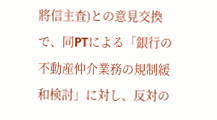將信主査)との意見交換で、同PTによる「銀行の不動産仲介業務の規制緩和検討」に対し、反対の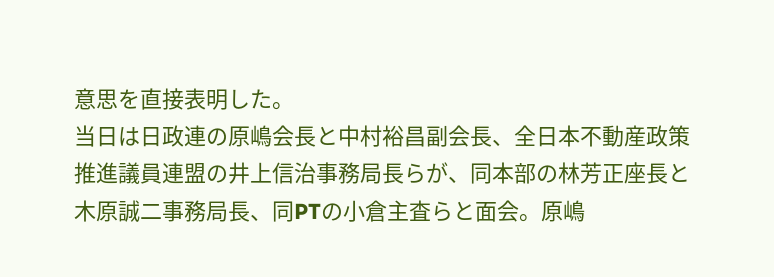意思を直接表明した。
当日は日政連の原嶋会長と中村裕昌副会長、全日本不動産政策推進議員連盟の井上信治事務局長らが、同本部の林芳正座長と木原誠二事務局長、同PTの小倉主査らと面会。原嶋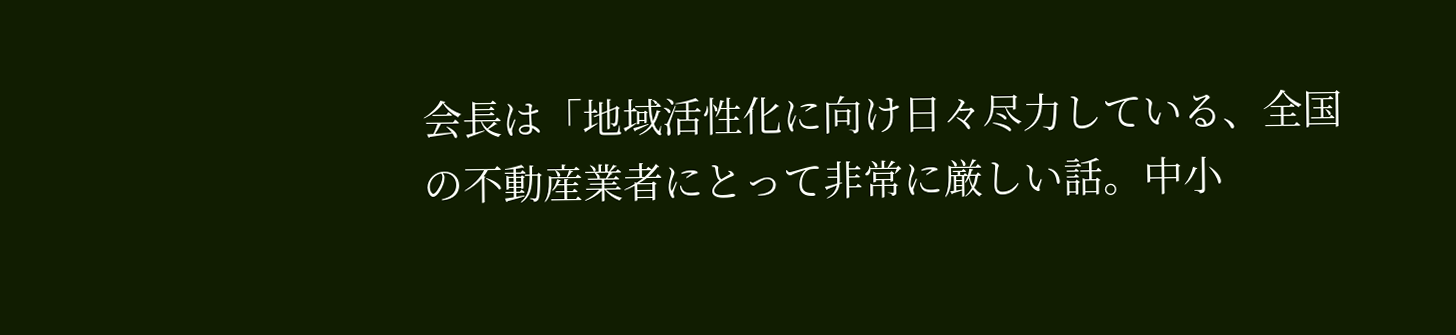会長は「地域活性化に向け日々尽力している、全国の不動産業者にとって非常に厳しい話。中小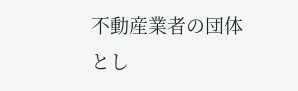不動産業者の団体とし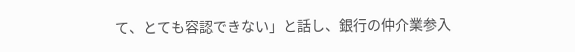て、とても容認できない」と話し、銀行の仲介業参入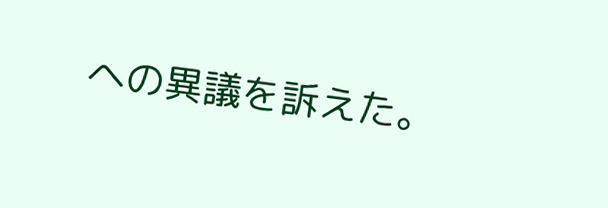への異議を訴えた。